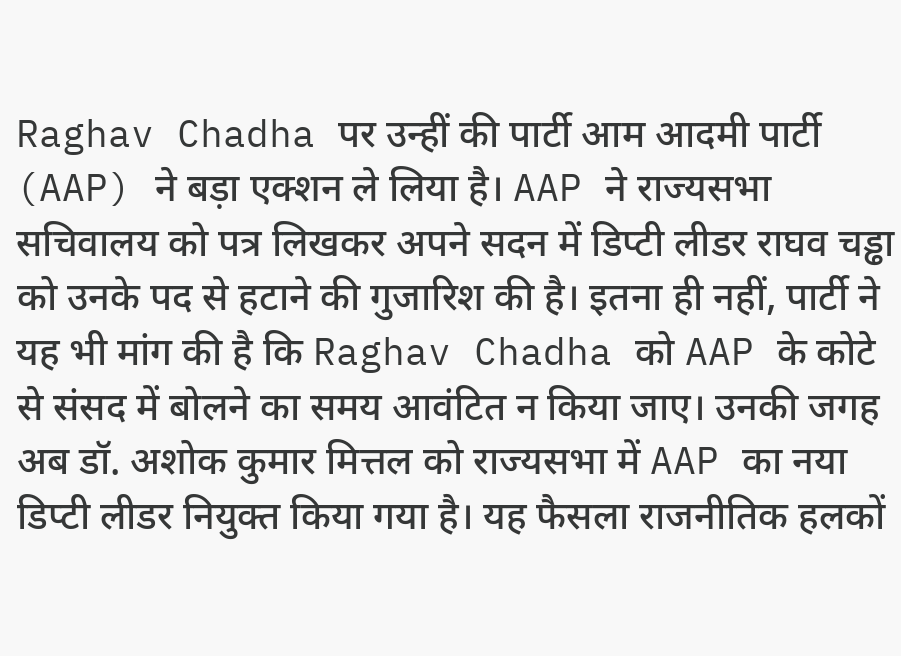Raghav Chadha पर उन्हीं की पार्टी आम आदमी पार्टी (AAP) ने बड़ा एक्शन ले लिया है। AAP ने राज्यसभा सचिवालय को पत्र लिखकर अपने सदन में डिप्टी लीडर राघव चड्ढा को उनके पद से हटाने की गुजारिश की है। इतना ही नहीं, पार्टी ने यह भी मांग की है कि Raghav Chadha को AAP के कोटे से संसद में बोलने का समय आवंटित न किया जाए। उनकी जगह अब डॉ. अशोक कुमार मित्तल को राज्यसभा में AAP का नया डिप्टी लीडर नियुक्त किया गया है। यह फैसला राजनीतिक हलकों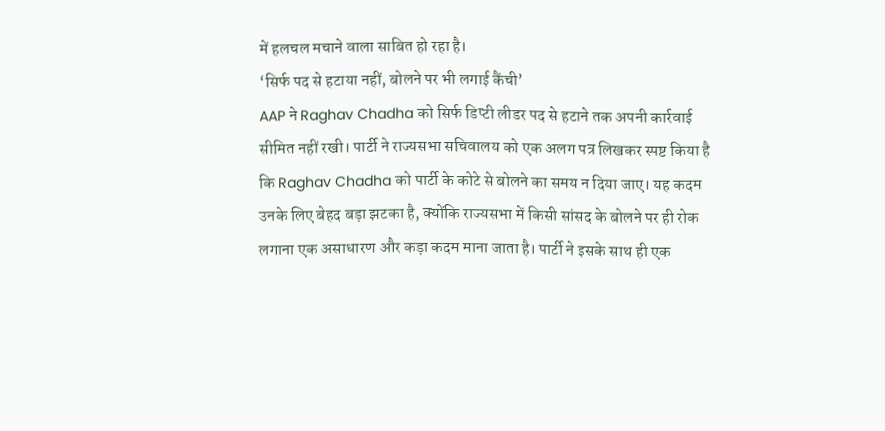में हलचल मचाने वाला साबित हो रहा है।
‘सिर्फ पद से हटाया नहीं, बोलने पर भी लगाई कैंची’
AAP ने Raghav Chadha को सिर्फ डिप्टी लीडर पद से हटाने तक अपनी कार्रवाई सीमित नहीं रखी। पार्टी ने राज्यसभा सचिवालय को एक अलग पत्र लिखकर स्पष्ट किया है कि Raghav Chadha को पार्टी के कोटे से बोलने का समय न दिया जाए। यह कदम उनके लिए बेहद बड़ा झटका है, क्योंकि राज्यसभा में किसी सांसद के बोलने पर ही रोक लगाना एक असाधारण और कड़ा कदम माना जाता है। पार्टी ने इसके साथ ही एक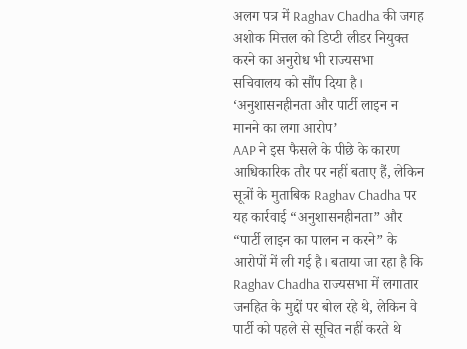अलग पत्र में Raghav Chadha की जगह अशोक मित्तल को डिप्टी लीडर नियुक्त करने का अनुरोध भी राज्यसभा सचिवालय को सौंप दिया है।
‘अनुशासनहीनता और पार्टी लाइन न मानने का लगा आरोप’
AAP ने इस फैसले के पीछे के कारण आधिकारिक तौर पर नहीं बताए हैं, लेकिन सूत्रों के मुताबिक Raghav Chadha पर यह कार्रवाई “अनुशासनहीनता” और “पार्टी लाइन का पालन न करने” के आरोपों में ली गई है। बताया जा रहा है कि Raghav Chadha राज्यसभा में लगातार जनहित के मुद्दों पर बोल रहे थे, लेकिन वे पार्टी को पहले से सूचित नहीं करते थे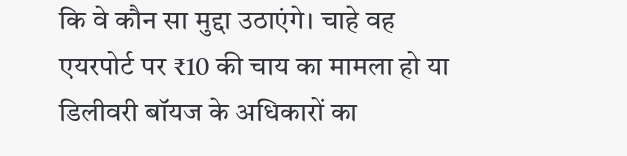कि वे कौन सा मुद्दा उठाएंगे। चाहे वह एयरपोर्ट पर ₹10 की चाय का मामला हो या डिलीवरी बॉयज के अधिकारों का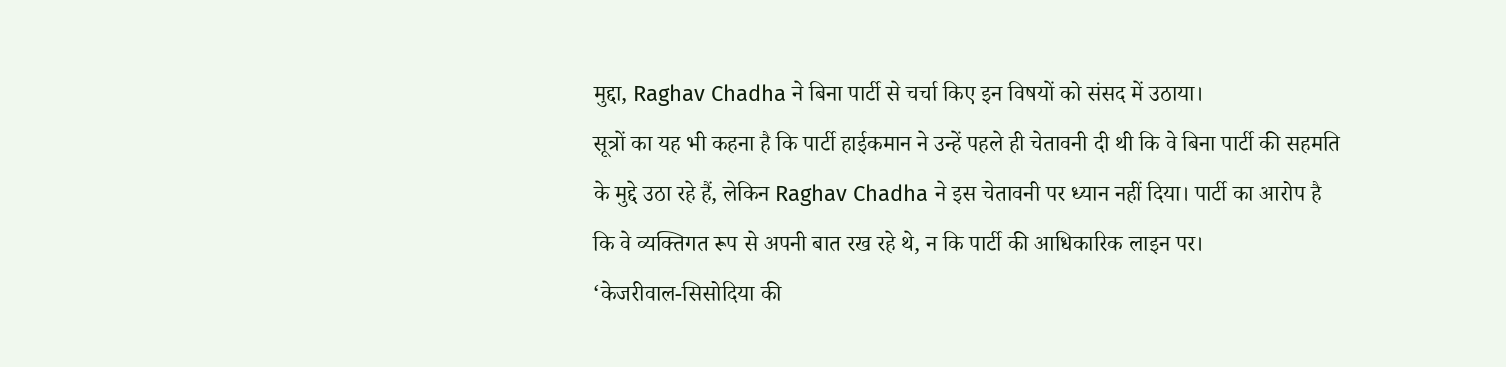मुद्दा, Raghav Chadha ने बिना पार्टी से चर्चा किए इन विषयों को संसद में उठाया।
सूत्रों का यह भी कहना है कि पार्टी हाईकमान ने उन्हें पहले ही चेतावनी दी थी कि वे बिना पार्टी की सहमति के मुद्दे उठा रहे हैं, लेकिन Raghav Chadha ने इस चेतावनी पर ध्यान नहीं दिया। पार्टी का आरोप है कि वे व्यक्तिगत रूप से अपनी बात रख रहे थे, न कि पार्टी की आधिकारिक लाइन पर।
‘केजरीवाल-सिसोदिया की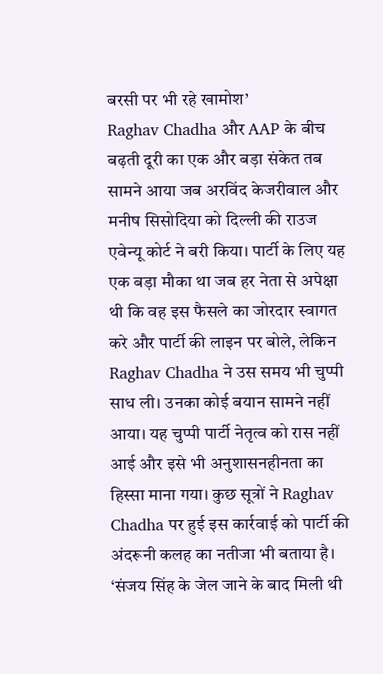बरसी पर भी रहे खामोश’
Raghav Chadha और AAP के बीच बढ़ती दूरी का एक और बड़ा संकेत तब सामने आया जब अरविंद केजरीवाल और मनीष सिसोदिया को दिल्ली की राउज एवेन्यू कोर्ट ने बरी किया। पार्टी के लिए यह एक बड़ा मौका था जब हर नेता से अपेक्षा थी कि वह इस फैसले का जोरदार स्वागत करे और पार्टी की लाइन पर बोले, लेकिन Raghav Chadha ने उस समय भी चुप्पी साध ली। उनका कोई बयान सामने नहीं आया। यह चुप्पी पार्टी नेतृत्व को रास नहीं आई और इसे भी अनुशासनहीनता का हिस्सा माना गया। कुछ सूत्रों ने Raghav Chadha पर हुई इस कार्रवाई को पार्टी की अंदरूनी कलह का नतीजा भी बताया है।
‘संजय सिंह के जेल जाने के बाद मिली थी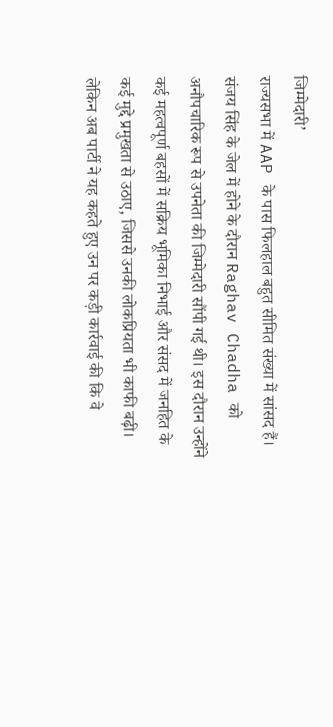जिम्मेदारी’
राज्यसभा में AAP के पास फिलहाल बहुत सीमित संख्या में सांसद हैं। संजय सिंह के जेल में होने के दौरान Raghav Chadha को अनौपचारिक रूप से उपनेता की जिम्मेदारी सौंपी गई थी। इस दौरान उन्होंने कई महत्वपूर्ण बहसों में सक्रिय भूमिका निभाई और संसद में जनहित के कई मुद्दे प्रमुखता से उठाए, जिससे उनकी लोकप्रियता भी काफी बढ़ी। लेकिन अब पार्टी ने यह कहते हुए उन पर कड़ी कार्रवाई की कि वे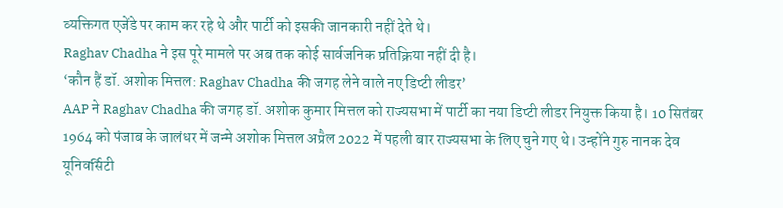व्यक्तिगत एजेंडे पर काम कर रहे थे और पार्टी को इसकी जानकारी नहीं देते थे।
Raghav Chadha ने इस पूरे मामले पर अब तक कोई सार्वजनिक प्रतिक्रिया नहीं दी है।
‘कौन हैं डॉ. अशोक मित्तल: Raghav Chadha की जगह लेने वाले नए डिप्टी लीडर’
AAP ने Raghav Chadha की जगह डॉ. अशोक कुमार मित्तल को राज्यसभा में पार्टी का नया डिप्टी लीडर नियुक्त किया है। 10 सितंबर 1964 को पंजाब के जालंधर में जन्मे अशोक मित्तल अप्रैल 2022 में पहली बार राज्यसभा के लिए चुने गए थे। उन्होंने गुरु नानक देव यूनिवर्सिटी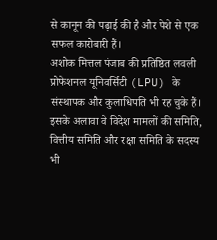से कानून की पढ़ाई की है और पेशे से एक सफल कारोबारी हैं।
अशोक मित्तल पंजाब की प्रतिष्ठित लवली प्रोफेशनल यूनिवर्सिटी (LPU) के संस्थापक और कुलाधिपति भी रह चुके हैं। इसके अलावा वे विदेश मामलों की समिति, वित्तीय समिति और रक्षा समिति के सदस्य भी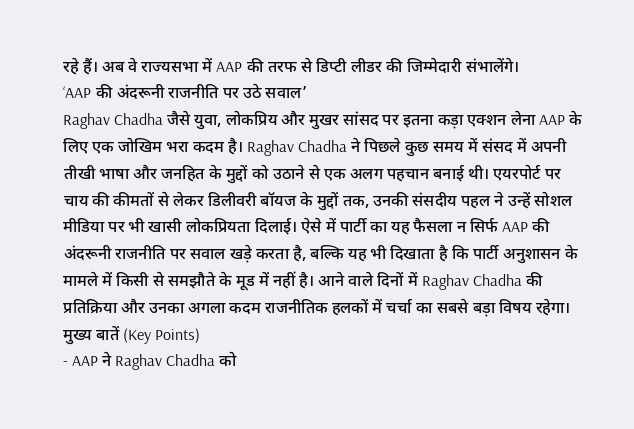रहे हैं। अब वे राज्यसभा में AAP की तरफ से डिप्टी लीडर की जिम्मेदारी संभालेंगे।
‘AAP की अंदरूनी राजनीति पर उठे सवाल’
Raghav Chadha जैसे युवा, लोकप्रिय और मुखर सांसद पर इतना कड़ा एक्शन लेना AAP के लिए एक जोखिम भरा कदम है। Raghav Chadha ने पिछले कुछ समय में संसद में अपनी तीखी भाषा और जनहित के मुद्दों को उठाने से एक अलग पहचान बनाई थी। एयरपोर्ट पर चाय की कीमतों से लेकर डिलीवरी बॉयज के मुद्दों तक, उनकी संसदीय पहल ने उन्हें सोशल मीडिया पर भी खासी लोकप्रियता दिलाई। ऐसे में पार्टी का यह फैसला न सिर्फ AAP की अंदरूनी राजनीति पर सवाल खड़े करता है, बल्कि यह भी दिखाता है कि पार्टी अनुशासन के मामले में किसी से समझौते के मूड में नहीं है। आने वाले दिनों में Raghav Chadha की प्रतिक्रिया और उनका अगला कदम राजनीतिक हलकों में चर्चा का सबसे बड़ा विषय रहेगा।
मुख्य बातें (Key Points)
- AAP ने Raghav Chadha को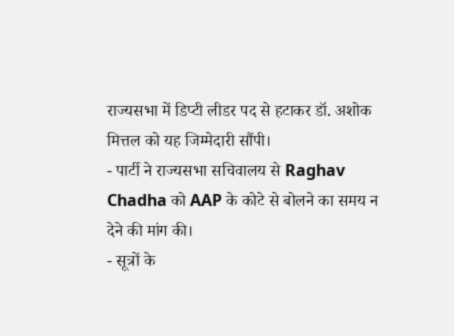राज्यसभा में डिप्टी लीडर पद से हटाकर डॉ. अशोक मित्तल को यह जिम्मेदारी सौंपी।
- पार्टी ने राज्यसभा सचिवालय से Raghav Chadha को AAP के कोटे से बोलने का समय न देने की मांग की।
- सूत्रों के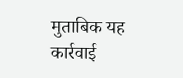मुताबिक यह कार्रवाई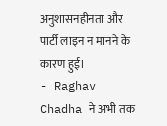अनुशासनहीनता और पार्टी लाइन न मानने के कारण हुई।
- Raghav Chadha ने अभी तक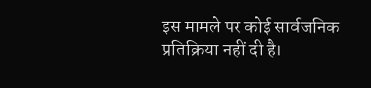इस मामले पर कोई सार्वजनिक प्रतिक्रिया नहीं दी है।